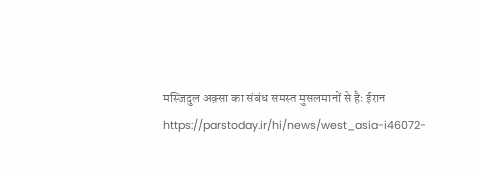मस्जिदुल अक़्सा का संबंध समस्त मुसलमानों से हैः ईरान
https://parstoday.ir/hi/news/west_asia-i46072-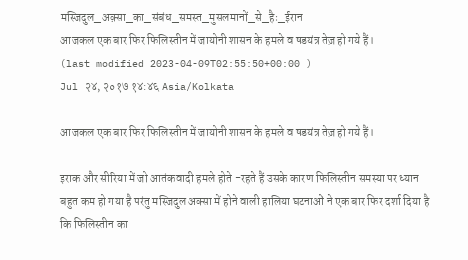मस्जिदुल_अक़्सा_का_संबंध_समस्त_मुसलमानों_से_हैः_ईरान
आजकल एक बार फिर फिलिस्तीन में जायोनी शासन के हमले व षडयंत्र तेज़ हो गये हैं।
(last modified 2023-04-09T02:55:50+00:00 )
Jul २४, २०१७ १४:४६ Asia/Kolkata

आजकल एक बार फिर फिलिस्तीन में जायोनी शासन के हमले व षडयंत्र तेज़ हो गये हैं।

इराक और सीरिया में जो आतंकवादी हमले होते -रहते हैं उसके कारण फिलिस्तीन समस्या पर ध्यान बहुत कम हो गया है परंतु मस्जिदुल अक्सा में होने वाली हालिया घटनाओं ने एक बार फिर दर्शा दिया है कि फिलिस्तीन का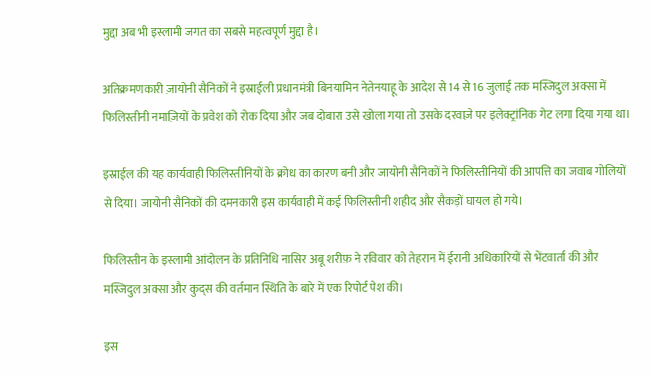मुद्दा अब भी इस्लामी जगत का सबसे महत्वपूर्ण मुद्दा है।

अतिक्रमणकारी ज़ायोनी सैनिकों ने इस्राईली प्रधानमंत्री बिनयामिन नेतेनयाहू के आदेश से 14 से 16 जुलाई तक मस्जिदुल अक्सा में फिलिस्तीनी नमाज़ियों के प्रवेश को रोक दिया और जब दोबारा उसे खोला गया तो उसके दरवाज़े पर इलेक्ट्रांनिक गेट लगा दिया गया था।

इस्राईल की यह कार्यवाही फिलिस्तीनियों के क्रोध का कारण बनी और जायोनी सैनिकों ने फिलिस्तीनियों की आपत्ति का जवाब गोलियों से दिया। जायोनी सैनिकों की दमनकारी इस कार्यवाही में कई फिलिस्तीनी शहीद और सैकड़ों घायल हो गये।

फिलिस्तीन के इस्लामी आंदोलन के प्रतिनिधि नासिर अबू शरीफ़ ने रविवार को तेहरान में ईरानी अधिकारियों से भेंटवार्ता की और मस्जिदुल अक्सा और कुद्स की वर्तमान स्थिति के बारे में एक रिपोर्ट पेश की।

इस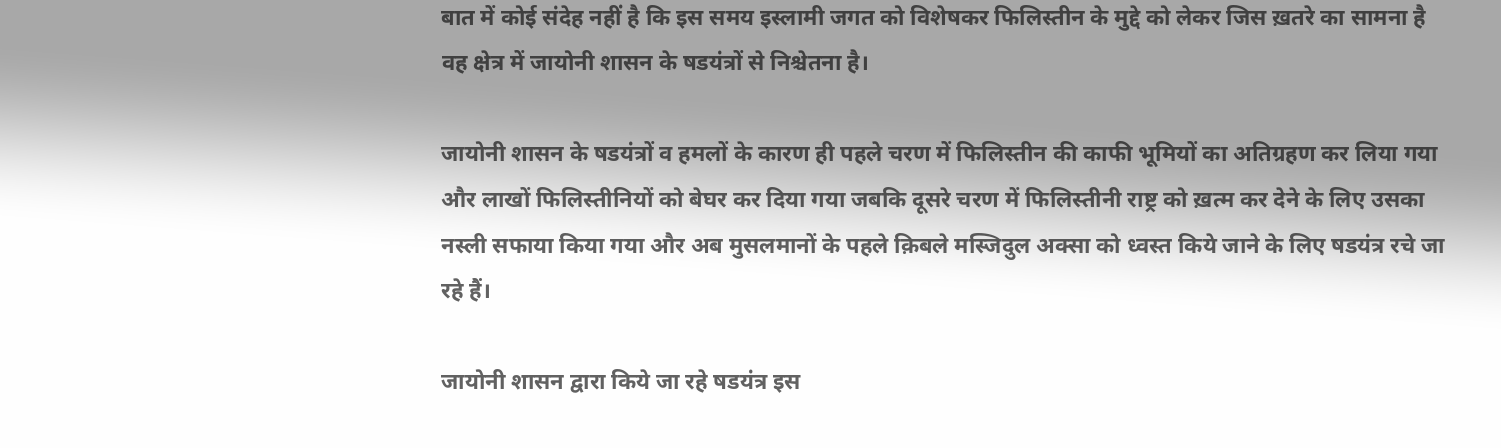बात में कोई संदेह नहीं है कि इस समय इस्लामी जगत को विशेषकर फिलिस्तीन के मुद्दे को लेकर जिस ख़तरे का सामना है वह क्षेत्र में जायोनी शासन के षडयंत्रों से निश्चेतना है।

जायोनी शासन के षडयंत्रों व हमलों के कारण ही पहले चरण में फिलिस्तीन की काफी भूमियों का अतिग्रहण कर लिया गया और लाखों फिलिस्तीनियों को बेघर कर दिया गया जबकि दूसरे चरण में फिलिस्तीनी राष्ट्र को ख़त्म कर देने के लिए उसका नस्ली सफाया किया गया और अब मुसलमानों के पहले क़िबले मस्जिदुल अक्सा को ध्वस्त किये जाने के लिए षडयंत्र रचे जा रहे हैं।

जायोनी शासन द्वारा किये जा रहे षडयंत्र इस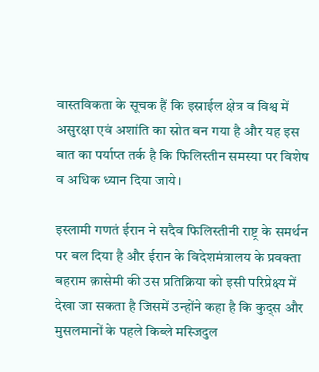वास्तविकता के सूचक हैं कि इस्राईल क्षेत्र व विश्व में असुरक्षा एवं अशांति का स्रोत बन गया है और यह इस बात का पर्याप्त तर्क है कि फिलिस्तीन समस्या पर विशेष व अधिक ध्यान दिया जाये।

इस्लामी गणतं ईरान ने सदैव फिलिस्तीनी राष्ट्र के समर्थन पर बल दिया है और ईरान के विदेशमंत्रालय के प्रवक्ता बहराम क़ासेमी की उस प्रतिक्रिया को इसी परिप्रेक्ष्य में देखा जा सकता है जिसमें उन्होंने कहा है कि कुद्स और मुसलमानों के पहले किब्ले मस्जिदुल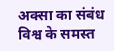अक्सा का संबंध विश्व के समस्त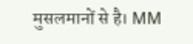मुसलमानों से है। MM